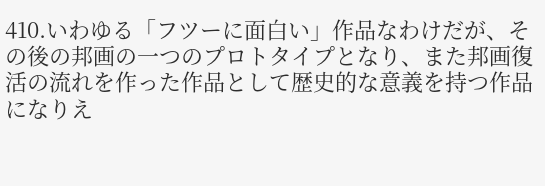410.いわゆる「フツーに面白い」作品なわけだが、その後の邦画の一つのプロトタイプとなり、また邦画復活の流れを作った作品として歴史的な意義を持つ作品になりえ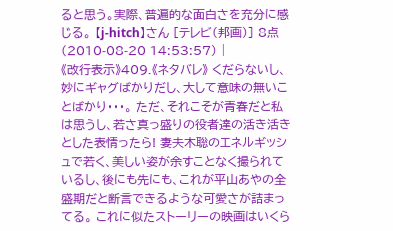ると思う。実際、普遍的な面白さを充分に感じる。 【j-hitch】さん [テレビ(邦画)] 8点(2010-08-20 14:53:57) |
《改行表示》409.《ネタバレ》 くだらないし、妙にギャグばかりだし、大して意味の無いことばかり・・・。 ただ、それこそが青春だと私は思うし、若さ真っ盛りの役者達の活き活きとした表情ったら! 妻夫木聡のエネルギッシュで若く、美しい姿が余すことなく撮られているし、後にも先にも、これが平山あやの全盛期だと断言できるような可愛さが詰まってる。 これに似たストーリーの映画はいくら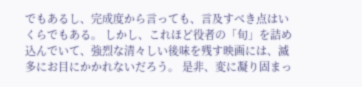でもあるし、完成度から言っても、言及すべき点はいくらでもある。 しかし、これほど役者の「旬」を詰め込んでいて、強烈な清々しい後味を残す映画には、滅多にお目にかかれないだろう。 是非、変に凝り固まっ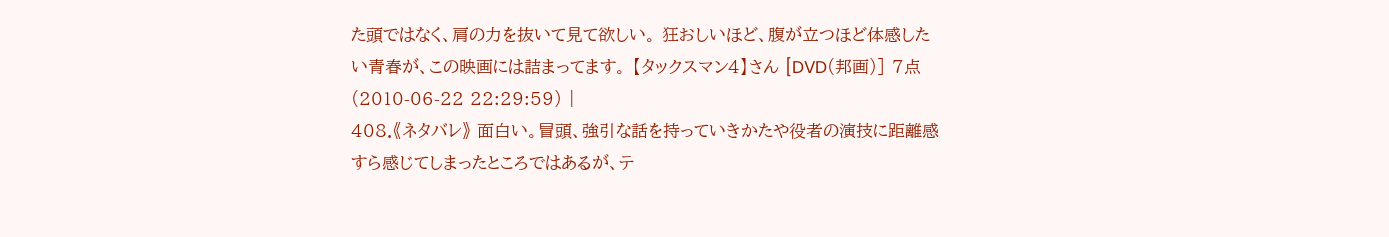た頭ではなく、肩の力を抜いて見て欲しい。 狂おしいほど、腹が立つほど体感したい青春が、この映画には詰まってます。 【タックスマン4】さん [DVD(邦画)] 7点(2010-06-22 22:29:59) |
408.《ネタバレ》 面白い。冒頭、強引な話を持っていきかたや役者の演技に距離感すら感じてしまったところではあるが、テ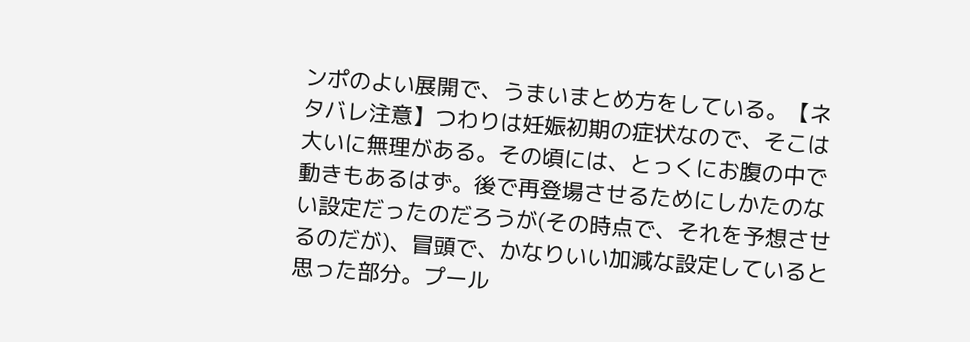ンポのよい展開で、うまいまとめ方をしている。【ネタバレ注意】つわりは妊娠初期の症状なので、そこは大いに無理がある。その頃には、とっくにお腹の中で動きもあるはず。後で再登場させるためにしかたのない設定だったのだろうが(その時点で、それを予想させるのだが)、冒頭で、かなりいい加減な設定していると思った部分。プール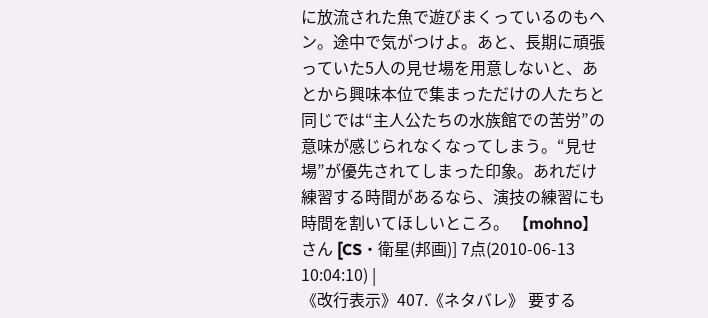に放流された魚で遊びまくっているのもヘン。途中で気がつけよ。あと、長期に頑張っていた5人の見せ場を用意しないと、あとから興味本位で集まっただけの人たちと同じでは“主人公たちの水族館での苦労”の意味が感じられなくなってしまう。“見せ場”が優先されてしまった印象。あれだけ練習する時間があるなら、演技の練習にも時間を割いてほしいところ。 【mohno】さん [CS・衛星(邦画)] 7点(2010-06-13 10:04:10) |
《改行表示》407.《ネタバレ》 要する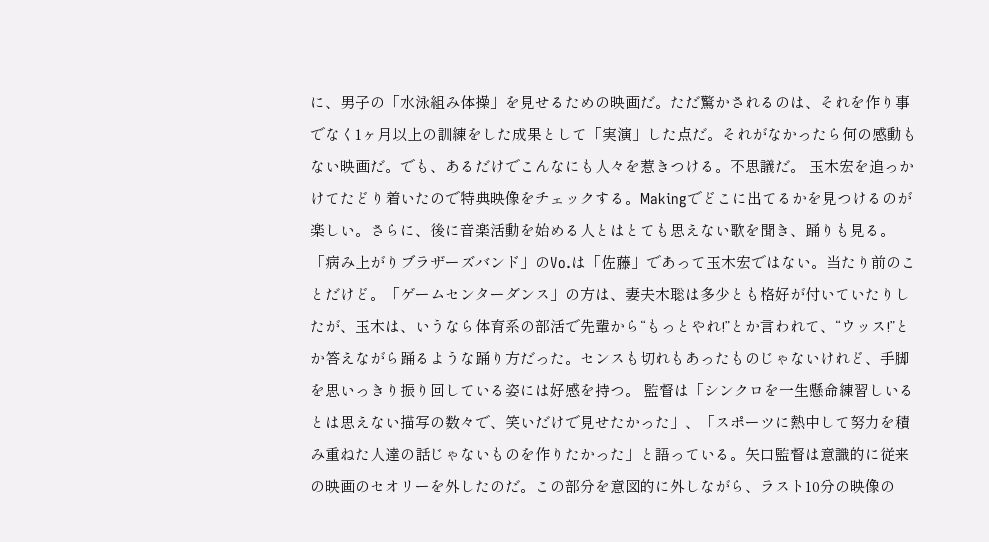に、男子の「水泳組み体操」を見せるための映画だ。ただ驚かされるのは、それを作り事でなく1ヶ月以上の訓練をした成果として「実演」した点だ。それがなかったら何の感動もない映画だ。でも、あるだけでこんなにも人々を惹きつける。不思議だ。 玉木宏を追っかけてたどり着いたので特典映像をチェックする。Makingでどこに出てるかを見つけるのが楽しい。さらに、後に音楽活動を始める人とはとても思えない歌を聞き、踊りも見る。「病み上がりブラザーズバンド」のVo.は「佐藤」であって玉木宏ではない。当たり前のことだけど。「ゲームセンターダンス」の方は、妻夫木聡は多少とも格好が付いていたりしたが、玉木は、いうなら体育系の部活で先輩から“もっとやれ!”とか言われて、“ウッス!”とか答えながら踊るような踊り方だった。センスも切れもあったものじゃないけれど、手脚を思いっきり振り回している姿には好感を持つ。 監督は「シンクロを一生懸命練習しいるとは思えない描写の数々で、笑いだけで見せたかった」、「スポーツに熱中して努力を積み重ねた人達の話じゃないものを作りたかった」と語っている。矢口監督は意識的に従来の映画のセオリーを外したのだ。この部分を意図的に外しながら、ラスト10分の映像の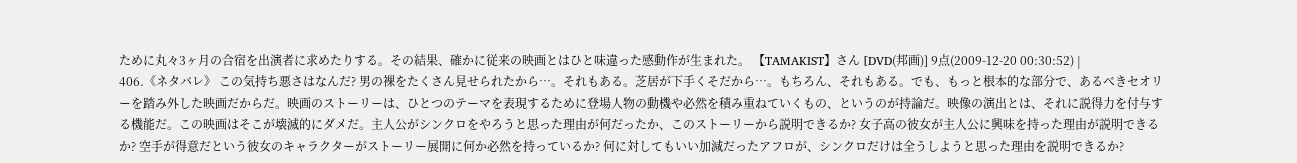ために丸々3ヶ月の合宿を出演者に求めたりする。その結果、確かに従来の映画とはひと味違った感動作が生まれた。 【TAMAKIST】さん [DVD(邦画)] 9点(2009-12-20 00:30:52) |
406.《ネタバレ》 この気持ち悪さはなんだ? 男の裸をたくさん見せられたから…。それもある。芝居が下手くそだから…。もちろん、それもある。でも、もっと根本的な部分で、あるべきセオリーを踏み外した映画だからだ。映画のストーリーは、ひとつのテーマを表現するために登場人物の動機や必然を積み重ねていくもの、というのが持論だ。映像の演出とは、それに説得力を付与する機能だ。この映画はそこが壊滅的にダメだ。主人公がシンクロをやろうと思った理由が何だったか、このストーリーから説明できるか? 女子高の彼女が主人公に興味を持った理由が説明できるか? 空手が得意だという彼女のキャラクターがストーリー展開に何か必然を持っているか? 何に対してもいい加減だったアフロが、シンクロだけは全うしようと思った理由を説明できるか?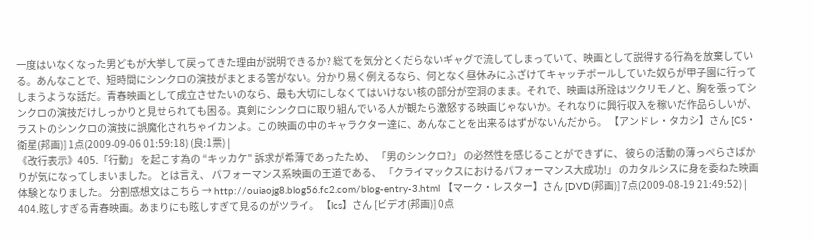一度はいなくなった男どもが大挙して戻ってきた理由が説明できるか? 総てを気分とくだらないギャグで流してしまっていて、映画として説得する行為を放棄している。あんなことで、短時間にシンクロの演技がまとまる筈がない。分かり易く例えるなら、何となく昼休みにふざけてキャッチボールしていた奴らが甲子園に行ってしまうような話だ。青春映画として成立させたいのなら、最も大切にしなくてはいけない核の部分が空洞のまま。それで、映画は所詮はツクリモノと、胸を張ってシンクロの演技だけしっかりと見せられても困る。真剣にシンクロに取り組んでいる人が観たら激怒する映画じゃないか。それなりに興行収入を稼いだ作品らしいが、ラストのシンクロの演技に誤魔化されちゃイカンよ。この映画の中のキャラクター達に、あんなことを出来るはずがないんだから。 【アンドレ・タカシ】さん [CS・衛星(邦画)] 1点(2009-09-06 01:59:18) (良:1票) |
《改行表示》405.「行動」 を起こす為の “キッカケ" 訴求が希薄であったため、 「男のシンクロ?」 の必然性を感じることができずに、 彼らの活動の薄っぺらさばかりが気になってしまいました。 とは言え、 パフォーマンス系映画の王道である、 「クライマックスにおけるパフォーマンス大成功!」 のカタルシスに身を委ねた映画体験となりました。 分割感想文はこちら → http://ouiaojg8.blog56.fc2.com/blog-entry-3.html 【マーク・レスター】さん [DVD(邦画)] 7点(2009-08-19 21:49:52) |
404.眩しすぎる青春映画。あまりにも眩しすぎて見るのがツライ。 【lcs】さん [ビデオ(邦画)] 0点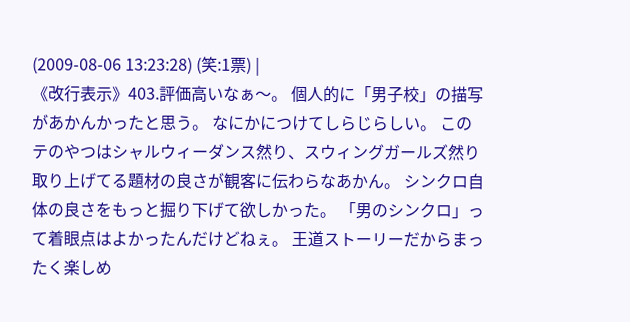(2009-08-06 13:23:28) (笑:1票) |
《改行表示》403.評価高いなぁ〜。 個人的に「男子校」の描写があかんかったと思う。 なにかにつけてしらじらしい。 このテのやつはシャルウィーダンス然り、スウィングガールズ然り取り上げてる題材の良さが観客に伝わらなあかん。 シンクロ自体の良さをもっと掘り下げて欲しかった。 「男のシンクロ」って着眼点はよかったんだけどねぇ。 王道ストーリーだからまったく楽しめ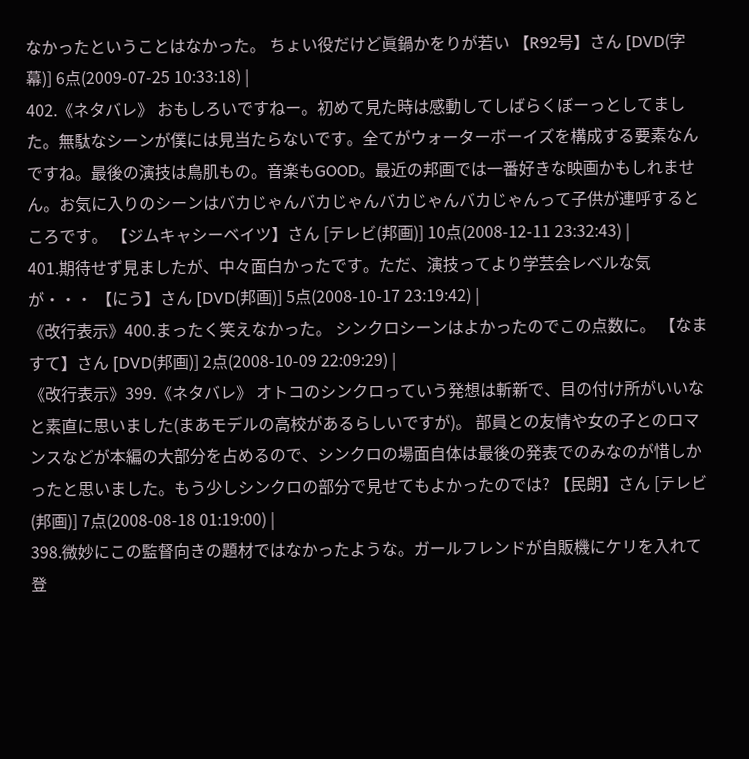なかったということはなかった。 ちょい役だけど眞鍋かをりが若い 【R92号】さん [DVD(字幕)] 6点(2009-07-25 10:33:18) |
402.《ネタバレ》 おもしろいですねー。初めて見た時は感動してしばらくぼーっとしてました。無駄なシーンが僕には見当たらないです。全てがウォーターボーイズを構成する要素なんですね。最後の演技は鳥肌もの。音楽もGOOD。最近の邦画では一番好きな映画かもしれません。お気に入りのシーンはバカじゃんバカじゃんバカじゃんバカじゃんって子供が連呼するところです。 【ジムキャシーベイツ】さん [テレビ(邦画)] 10点(2008-12-11 23:32:43) |
401.期待せず見ましたが、中々面白かったです。ただ、演技ってより学芸会レベルな気が・・・ 【にう】さん [DVD(邦画)] 5点(2008-10-17 23:19:42) |
《改行表示》400.まったく笑えなかった。 シンクロシーンはよかったのでこの点数に。 【なますて】さん [DVD(邦画)] 2点(2008-10-09 22:09:29) |
《改行表示》399.《ネタバレ》 オトコのシンクロっていう発想は斬新で、目の付け所がいいなと素直に思いました(まあモデルの高校があるらしいですが)。 部員との友情や女の子とのロマンスなどが本編の大部分を占めるので、シンクロの場面自体は最後の発表でのみなのが惜しかったと思いました。もう少しシンクロの部分で見せてもよかったのでは? 【民朗】さん [テレビ(邦画)] 7点(2008-08-18 01:19:00) |
398.微妙にこの監督向きの題材ではなかったような。ガールフレンドが自販機にケリを入れて登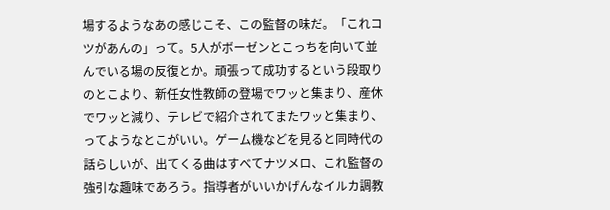場するようなあの感じこそ、この監督の味だ。「これコツがあんの」って。5人がボーゼンとこっちを向いて並んでいる場の反復とか。頑張って成功するという段取りのとこより、新任女性教師の登場でワッと集まり、産休でワッと減り、テレビで紹介されてまたワッと集まり、ってようなとこがいい。ゲーム機などを見ると同時代の話らしいが、出てくる曲はすべてナツメロ、これ監督の強引な趣味であろう。指導者がいいかげんなイルカ調教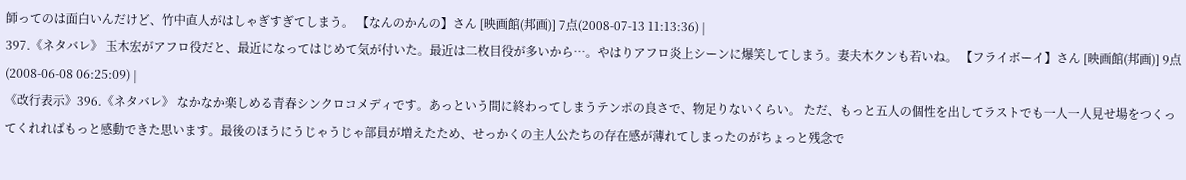師ってのは面白いんだけど、竹中直人がはしゃぎすぎてしまう。 【なんのかんの】さん [映画館(邦画)] 7点(2008-07-13 11:13:36) |
397.《ネタバレ》 玉木宏がアフロ役だと、最近になってはじめて気が付いた。最近は二枚目役が多いから…。やはりアフロ炎上シーンに爆笑してしまう。妻夫木クンも若いね。 【フライボーイ】さん [映画館(邦画)] 9点(2008-06-08 06:25:09) |
《改行表示》396.《ネタバレ》 なかなか楽しめる青春シンクロコメディです。あっという間に終わってしまうテンポの良さで、物足りないくらい。 ただ、もっと五人の個性を出してラストでも一人一人見せ場をつくってくれればもっと感動できた思います。最後のほうにうじゃうじゃ部員が増えたため、せっかくの主人公たちの存在感が薄れてしまったのがちょっと残念で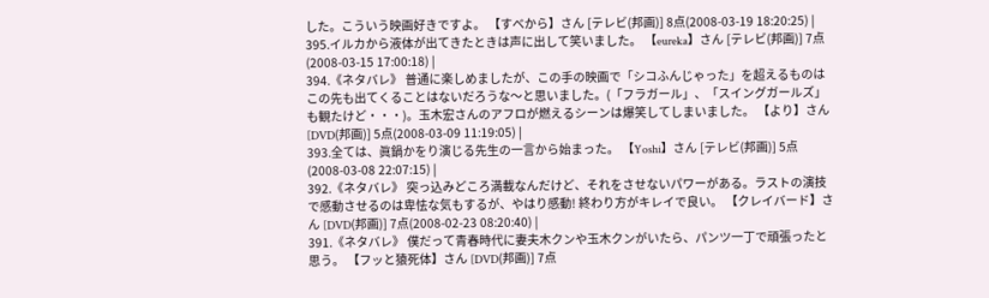した。こういう映画好きですよ。 【すべから】さん [テレビ(邦画)] 8点(2008-03-19 18:20:25) |
395.イルカから液体が出てきたときは声に出して笑いました。 【eureka】さん [テレビ(邦画)] 7点(2008-03-15 17:00:18) |
394.《ネタバレ》 普通に楽しめましたが、この手の映画で「シコふんじゃった」を超えるものはこの先も出てくることはないだろうな〜と思いました。(「フラガール」、「スイングガールズ」も観たけど・・・)。玉木宏さんのアフロが燃えるシーンは爆笑してしまいました。 【より】さん [DVD(邦画)] 5点(2008-03-09 11:19:05) |
393.全ては、眞鍋かをり演じる先生の一言から始まった。 【Yoshi】さん [テレビ(邦画)] 5点(2008-03-08 22:07:15) |
392.《ネタバレ》 突っ込みどころ満載なんだけど、それをさせないパワーがある。ラストの演技で感動させるのは卑怯な気もするが、やはり感動! 終わり方がキレイで良い。 【クレイバード】さん [DVD(邦画)] 7点(2008-02-23 08:20:40) |
391.《ネタバレ》 僕だって青春時代に妻夫木クンや玉木クンがいたら、パンツ一丁で頑張ったと思う。 【フッと猿死体】さん [DVD(邦画)] 7点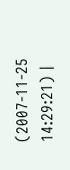(2007-11-25 14:29:21) |